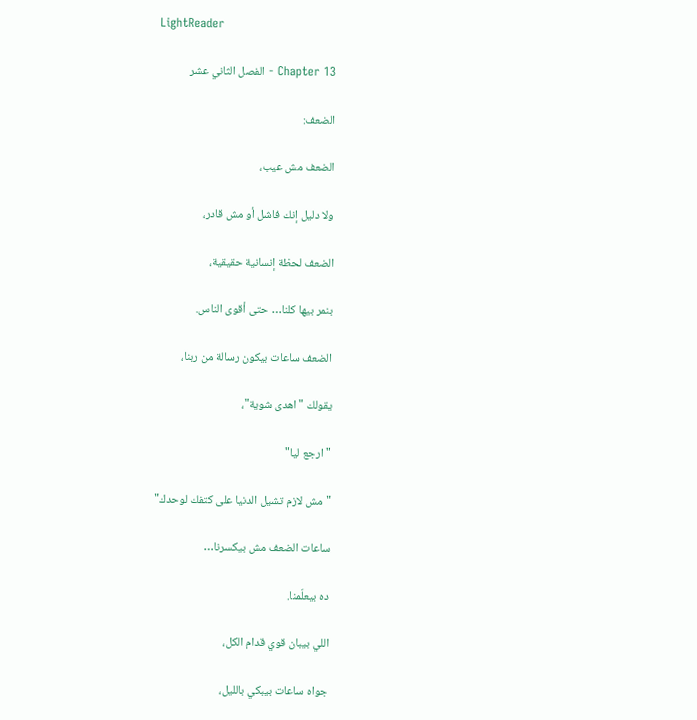LightReader

Chapter 13 - الفصل الثاني عشر

الضعف:

الضعف مش عيب،

ولا دليل إنك فاشل أو مش قادر،

الضعف لحظة إنسانية حقيقية،

بنمر بيها كلنا… حتى أقوى الناس.

الضعف ساعات بيكون رسالة من ربنا،

يقولك "اهدى شوية"،

"ارجع ليا"

"مش لازم تشيل الدنيا على كتفك لوحدك"

ساعات الضعف مش بيكسرنا…

ده بيعلّمنا.

اللي بيبان قوي قدام الكل،

جواه ساعات بيبكي بالليل،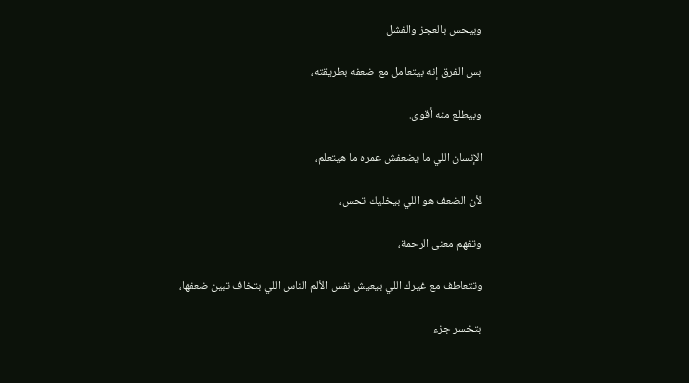وبيحس بالعجز والفشل

بس الفرق إنه بيتعامل مع ضعفه بطريقته،

وبيطلع منه أقوى.

الإنسان اللي ما يضعفش عمره ما هيتعلم،

لأن الضعف هو اللي بيخليك تحس،

وتفهم معنى الرحمة،

وتتعاطف مع غيرك اللي بيعيش نفس الألم الناس اللي بتخاف تبين ضعفها،

بتخسر جزء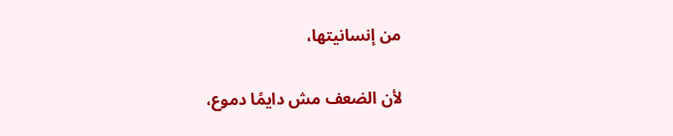من إنسانيتها،

لأن الضعف مش دايمًا دموع،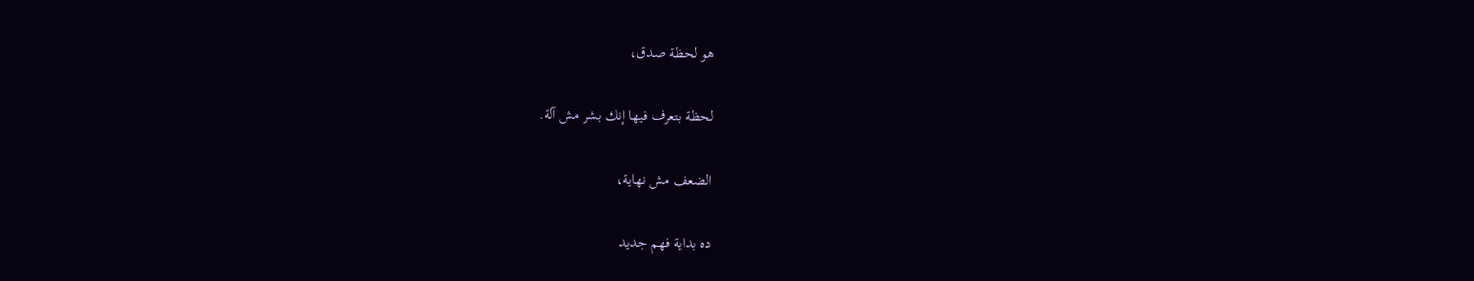هو لحظة صدق،

لحظة بتعرف فيها إنك بشر مش آلة.

الضعف مش نهاية،

ده بداية فهم جديد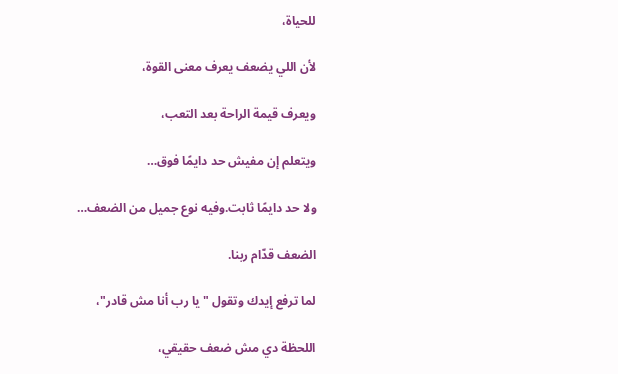للحياة،

لأن اللي يضعف يعرف معنى القوة،

ويعرف قيمة الراحة بعد التعب،

ويتعلم إن مفيش حد دايمًا فوق…

ولا حد دايمًا ثابت.وفيه نوع جميل من الضعف…

الضعف قدّام ربنا.

لما ترفع إيدك وتقول "يا رب أنا مش قادر"،

اللحظة دي مش ضعف حقيقي،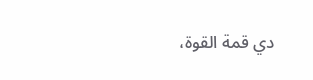دي قمة القوة،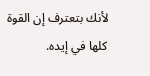لأنك بتعترف إن القوة كلها في إيده.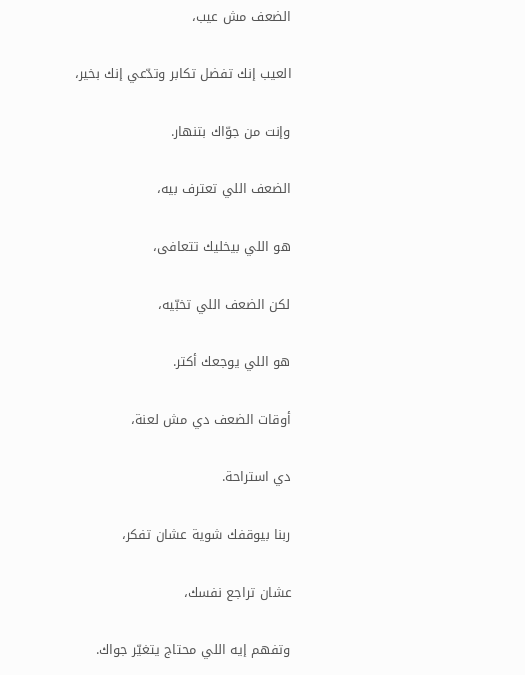الضعف مش عيب،

العيب إنك تفضل تكابر وتدّعي إنك بخير،

وإنت من جوّاك بتنهار.

الضعف اللي تعترف بيه،

هو اللي بيخليك تتعافى،

لكن الضعف اللي تخبّيه،

هو اللي يوجعك أكتر.

أوقات الضعف دي مش لعنة،

دي استراحة.

ربنا بيوقفك شوية عشان تفكر،

عشان تراجع نفسك،

وتفهم إيه اللي محتاج يتغيّر جواك.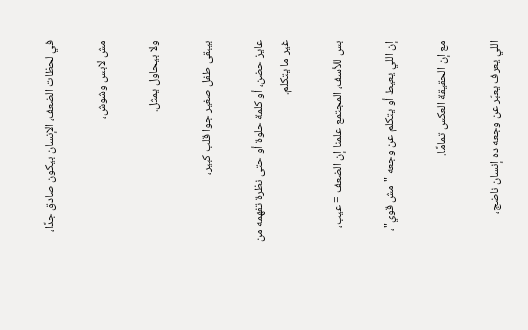في لحظات الضعف، الإنسان بيكون صادق جدًا،

مش لابس وشوش،

ولا بيحاول يمثل.

بيبقى طفل صغير جوا قلب كبير،

عايز حضن، أو كلمة حلوة أو حتى نظرة تفهمه من غير ما يتكلم.

بس للأسف، المجتمع علمنا إن الضعف = عيب،

إن اللي يعيط أو يتكلم عن وجعه "مش قوي"،

مع إن الحقيقة العكس تمامًا.

اللي يعرف يعبّر عن وجعه ده إنسان ناضج،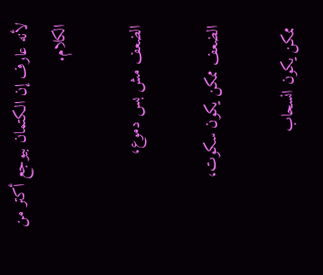لأنه عارف إن الكتمان بيوجع أكتر من الكلام.

الضعف مش بس دموع،

الضعف ممكن يكون سكوت،

ممكن يكون انسحاب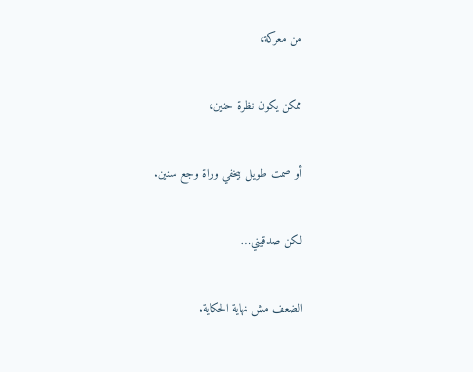من معركة،

ممكن يكون نظرة حنين،

أو صمت طويل بيخفي وراة وجع سنين.

لكن صدقيني…

الضعف مش نهاية الحكاية.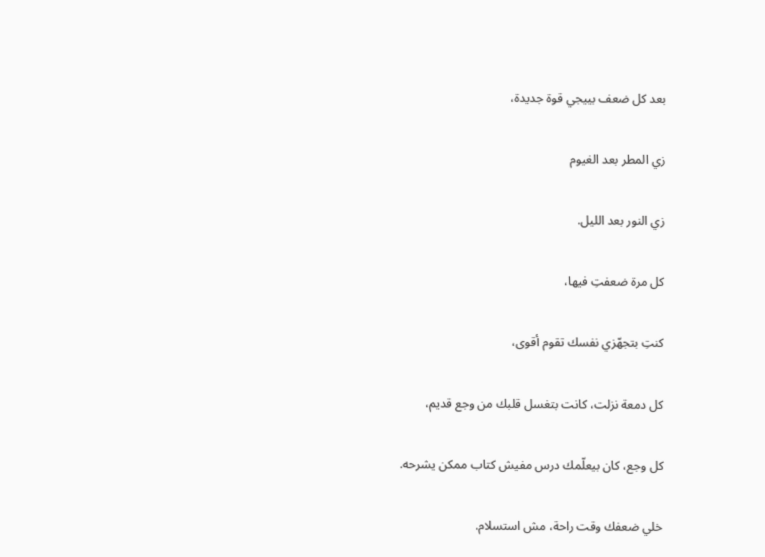بعد كل ضعف بييجي قوة جديدة،

زي المطر بعد الغيوم

زي النور بعد الليل.

كل مرة ضعفتِ فيها،

كنتِ بتجهّزي نفسك تقوم أقوى،

كل دمعة نزلت، كانت بتغسل قلبك من وجع قديم،

كل وجع، كان بيعلّمك درس مفيش كتاب ممكن يشرحه.

خلي ضعفك وقت راحة، مش استسلام.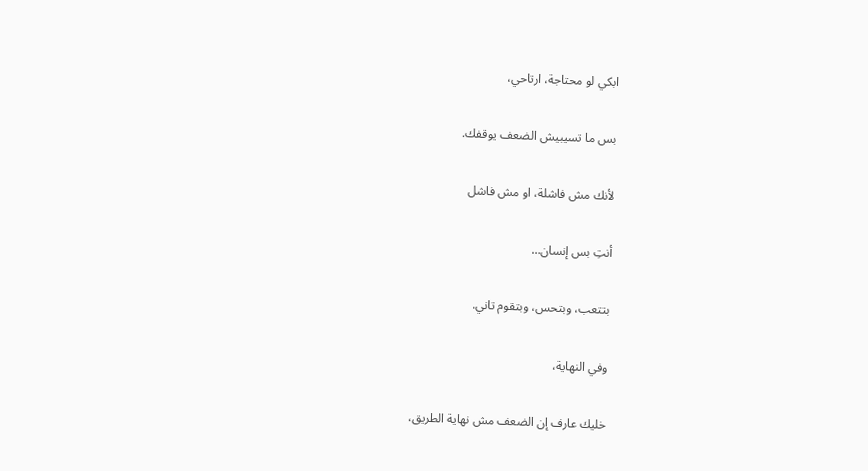ابكي لو محتاجة، ارتاحي،

بس ما تسيبيش الضعف يوقفك.

لأنك مش فاشلة، او مش فاشل

أنتِ بس إنسان…

بتتعب، وبتحس، وبتقوم تاني.

وفي النهاية،

خليك عارف إن الضعف مش نهاية الطريق،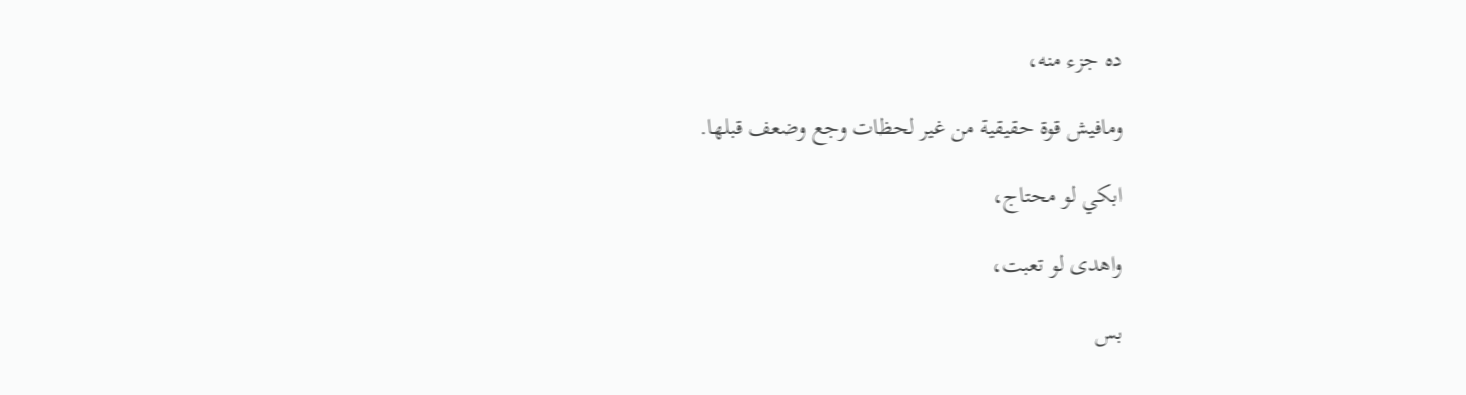ده جزء منه،

ومافيش قوة حقيقية من غير لحظات وجع وضعف قبلها.

ابكي لو محتاج،

واهدى لو تعبت،

بس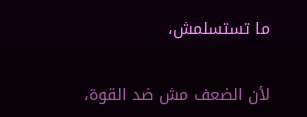ما تستسلمش،

لأن الضعف مش ضد القوة،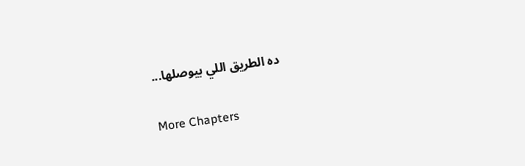ده الطريق اللي بيوصلها...

More Chapters